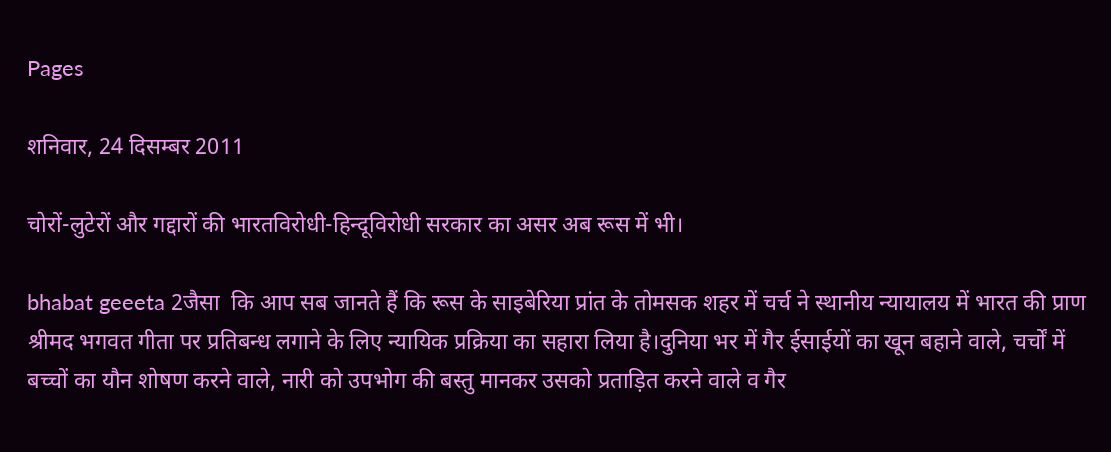Pages

शनिवार, 24 दिसम्बर 2011

चोरों-लुटेरों और गद्दारों की भारतविरोधी-हिन्दूविरोधी सरकार का असर अब रूस में भी।

bhabat geeeta 2जैसा  कि आप सब जानते हैं कि रूस के साइबेरिया प्रांत के तोमसक शहर में चर्च ने स्थानीय न्यायालय में भारत की प्राण श्रीमद भगवत गीता पर प्रतिबन्ध लगाने के लिए न्यायिक प्रक्रिया का सहारा लिया है।दुनिया भर में गैर ईसाईयों का खून बहाने वाले, चर्चों में बच्चों का यौन शोषण करने वाले, नारी को उपभोग की बस्तु मानकर उसको प्रताड़ित करने वाले व गैर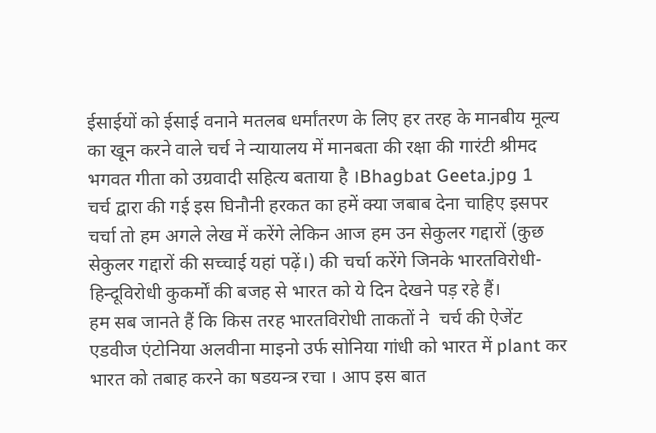ईसाईयों को ईसाई वनाने मतलब धर्मांतरण के लिए हर तरह के मानबीय मूल्य का खून करने वाले चर्च ने न्यायालय में मानबता की रक्षा की गारंटी श्रीमद भगवत गीता को उग्रवादी सहित्य बताया है ।Bhagbat Geeta.jpg 1
चर्च द्वारा की गई इस घिनौनी हरकत का हमें क्या जबाब देना चाहिए इसपर चर्चा तो हम अगले लेख में करेंगे लेकिन आज हम उन सेकुलर गद्दारों (कुछ सेकुलर गद्दारों की सच्चाई यहां पढ़ें।) की चर्चा करेंगे जिनके भारतविरोधी-हिन्दूविरोधी कुकर्मों की बजह से भारत को ये दिन देखने पड़ रहे हैं।
हम सब जानते हैं कि किस तरह भारतविरोधी ताकतों ने  चर्च की ऐजेंट एडवीज एंटोनिया अलवीना माइनो उर्फ सोनिया गांधी को भारत में plant कर भारत को तबाह करने का षडयन्त्र रचा । आप इस बात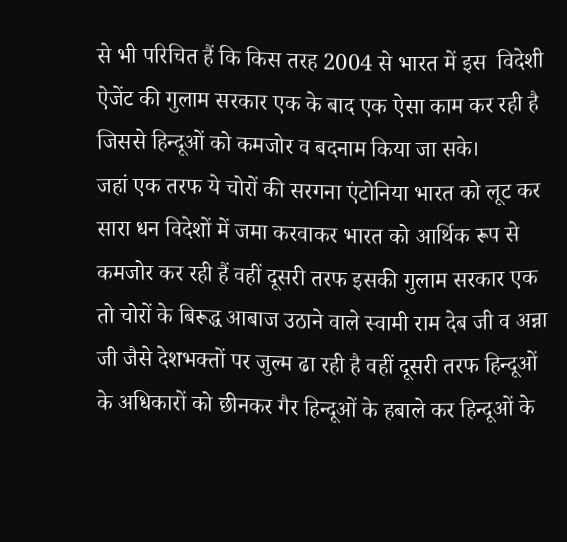से भी परिचित हैं कि किस तरह 2004 से भारत में इस  विदेशी ऐजेंट की गुलाम सरकार एक के बाद एक ऐसा काम कर रही है जिससे हिन्दूओं को कमजोर व बदनाम किया जा सके।
जहां एक तरफ ये चोरों की सरगना एंटोनिया भारत को लूट कर सारा धन विदेशों में जमा करवाकर भारत को आर्थिक रूप से कमजोर कर रही हैं वहीं दूसरी तरफ इसकी गुलाम सरकार एक तो चोरों के बिरूद्ध आबाज उठाने वाले स्वामी राम देब जी व अन्ना जी जैसे देशभक्तों पर जुल्म ढा रही है वहीं दूसरी तरफ हिन्दूओं के अधिकारों को छीनकर गैर हिन्दूओं के हबाले कर हिन्दूओं के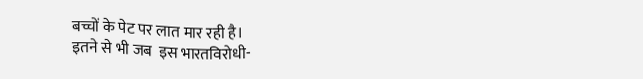बच्चों के पेट पर लात मार रही है।
इतने से भी जब  इस भारतविरोधी-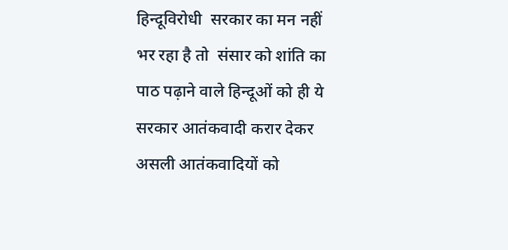हिन्दूविरोधी  सरकार का मन नहीं भर रहा है तो  संसार को शांति का पाठ पढ़ाने वाले हिन्दूओं को ही ये सरकार आतंकवादी करार देकर असली आतंकवादियों को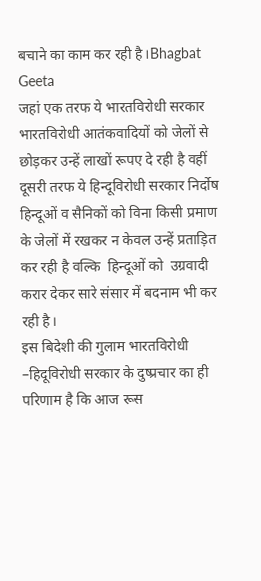बचाने का काम कर रही है।Bhagbat Geeta
जहां एक तरफ ये भारतविरोधी सरकार भारतविरोधी आतंकवादियों को जेलों से छोड़कर उन्हें लाखों रूपए दे रही है वहीं दूसरी तरफ ये हिन्दूविरोधी सरकार निर्दोष हिन्दूओं व सैनिकों को विना किसी प्रमाण के जेलों में रखकर न केवल उन्हें प्रताड़ित कर रही है वल्कि  हिन्दूओं को  उग्रवादी करार देकर सारे संसार में बदनाम भी कर रही है।
इस बिदेशी की गुलाम भारतविरोधी –हिदूविरोधी सरकार के दुष्प्रचार का ही परिणाम है कि आज रूस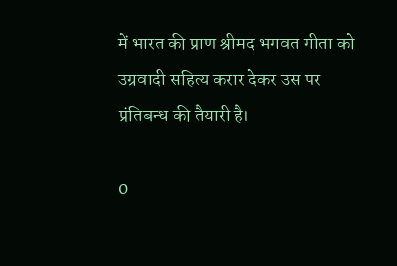में भारत की प्राण श्रीमद भगवत गीता को उग्रवादी सहित्य करार देकर उस पर प्रंतिबन्ध की तैयारी है।

0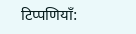टिप्पणियाँ: